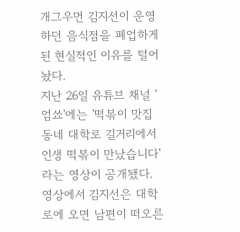개그우먼 김지선이 운영하던 음식점을 폐업하게 된 현실적인 이유를 털어놨다.
지난 26일 유튜브 채널 '엄쑈'에는 '떡볶이 맛집 동네 대학로 길거리에서 인생 떡볶이 만났습니다'라는 영상이 공개됐다.
영상에서 김지선은 대학로에 오면 남편이 떠오른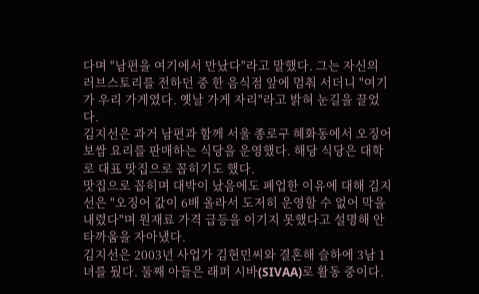다며 "남편을 여기에서 만났다"라고 말했다. 그는 자신의 러브스토리를 전하던 중 한 음식점 앞에 멈춰 서더니 "여기가 우리 가게였다. 옛날 가게 자리"라고 밝혀 눈길을 끌었다.
김지선은 과거 남편과 함께 서울 종로구 혜화동에서 오징어보쌈 요리를 판매하는 식당을 운영했다. 해당 식당은 대학로 대표 맛집으로 꼽히기도 했다.
맛집으로 꼽히며 대박이 났음에도 폐업한 이유에 대해 김지선은 "오징어 값이 6배 올라서 도저히 운영할 수 없어 막을 내렸다"며 원재료 가격 급등을 이기지 못했다고 설명해 안타까움을 자아냈다.
김지선은 2003년 사업가 김현민씨와 결혼해 슬하에 3남 1녀를 뒀다. 둘째 아들은 래퍼 시바(SIVAA)로 활동 중이다.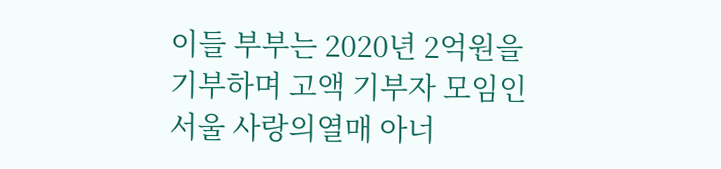이들 부부는 2020년 2억원을 기부하며 고액 기부자 모임인 서울 사랑의열매 아너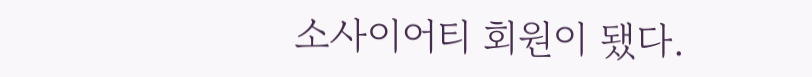소사이어티 회원이 됐다.